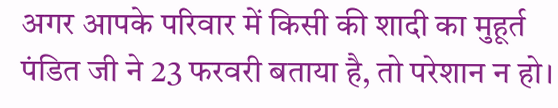अगर आपके परिवार में किसी की शादी का मुहूर्त पंडित जी ने 23 फरवरी बताया है, तो परेशान न हो।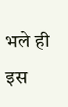भले ही इस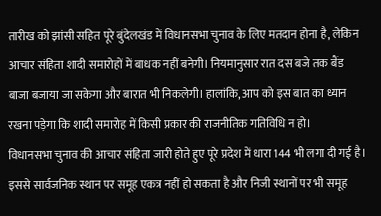तारीख को झांसी सहित पूरे बुंदेलखंड में विधानसभा चुनाव के लिए मतदान होना है, लेकिन आचार संहिता शादी समारोहों में बाधक नहीं बनेगी। नियमानुसार रात दस बजे तक बैंड बाजा बजाया जा सकेगा और बारात भी निकलेगी। हालांकि, आप को इस बात का ध्यान रखना पड़ेगा कि शादी समारोह में किसी प्रकार की राजनीतिक गतिविधि न हो।
विधानसभा चुनाव की आचार संहिता जारी होते हुए पूरे प्रदेश में धारा 144 भी लगा दी गई है। इससे सार्वजनिक स्थान पर समूह एकत्र नहीं हो सकता है और निजी स्थानों पर भी समूह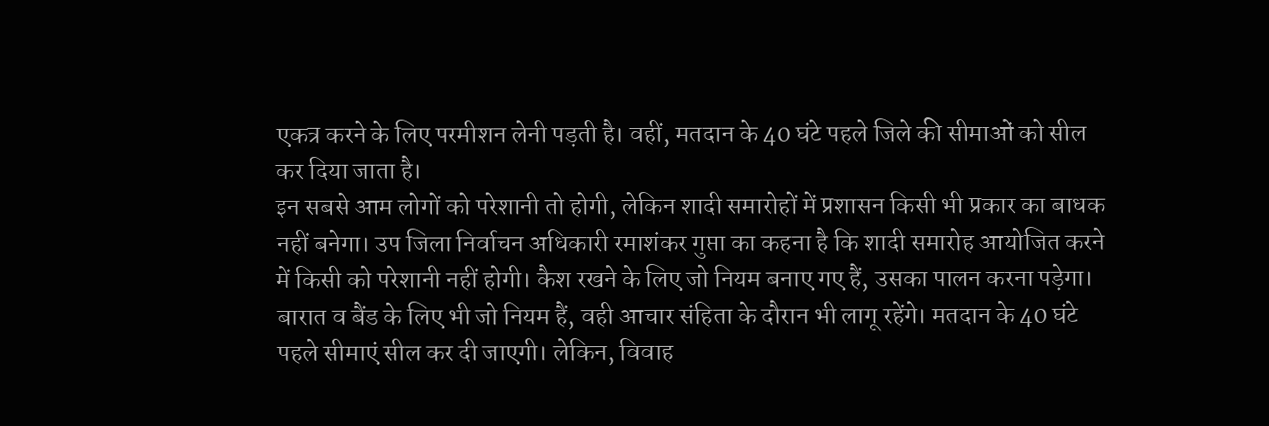एकत्र करने के लिए परमीशन लेनी पड़ती है। वहीं, मतदान के 40 घंटे पहले जिले की सीमाओं को सील कर दिया जाता है।
इन सबसे आम लोगों को परेशानी तो होगी, लेकिन शादी समारोहों में प्रशासन किसी भी प्रकार का बाधक नहीं बनेगा। उप जिला निर्वाचन अधिकारी रमाशंकर गुप्ता का कहना है कि शादी समारोह आयोजित करने में किसी को परेशानी नहीं होगी। कैश रखने के लिए जो नियम बनाए गए हैं, उसका पालन करना पड़ेगा। बारात व बैंड के लिए भी जो नियम हैं, वही आचार संहिता के दौरान भी लागू रहेंगे। मतदान के 40 घंटे पहले सीमाएं सील कर दी जाएगी। लेकिन, विवाह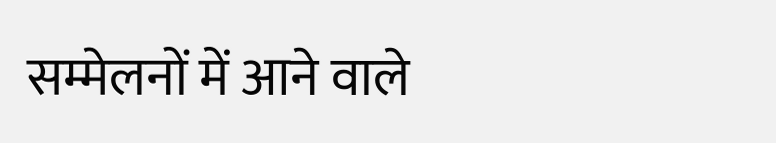सम्मेलनों में आने वाले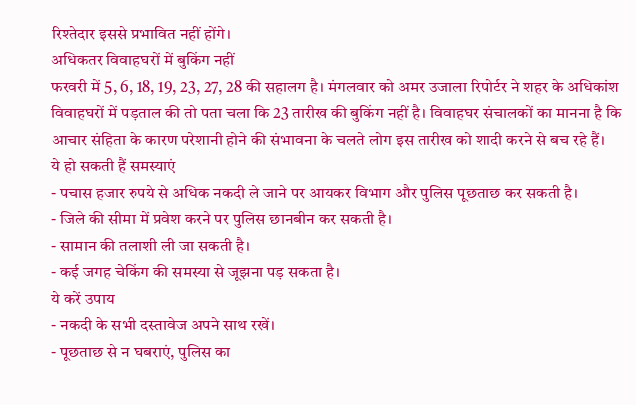रिश्तेदार इससे प्रभावित नहीं होंगे।
अधिकतर विवाहघरों में बुकिंग नहीं
फरवरी में 5, 6, 18, 19, 23, 27, 28 की सहालग है। मंगलवार को अमर उजाला रिपोर्टर ने शहर के अधिकांश विवाहघरों में पड़ताल की तो पता चला कि 23 तारीख की बुकिंग नहीं है। विवाहघर संचालकों का मानना है कि आचार संहिता के कारण परेशानी होने की संभावना के चलते लोग इस तारीख को शादी करने से बच रहे हैं।
ये हो सकती हैं समस्याएं
- पचास हजार रुपये से अधिक नकदी ले जाने पर आयकर विभाग और पुलिस पूछताछ कर सकती है।
- जिले की सीमा में प्रवेश करने पर पुलिस छानबीन कर सकती है।
- सामान की तलाशी ली जा सकती है।
- कई जगह चेकिंग की समस्या से जूझना पड़ सकता है।
ये करें उपाय
- नकदी के सभी दस्तावेज अपने साथ रखें।
- पूछताछ से न घबराएं, पुलिस का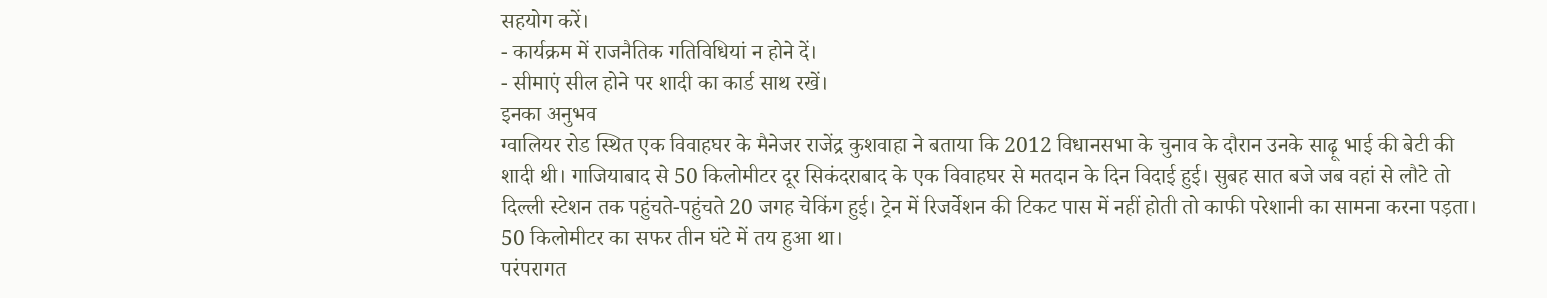सहयोग करें।
- कार्यक्रम में राजनैतिक गतिविधियां न होने दें।
- सीमाएं सील होने पर शादी का कार्ड साथ रखें।
इनका अनुभव
ग्वालियर रोड स्थित एक विवाहघर के मैनेजर राजेंद्र कुशवाहा ने बताया कि 2012 विधानसभा के चुनाव के दौरान उनके साढ़ू भाई की बेटी की शादी थी। गाजियाबाद से 50 किलोमीटर दूर सिकंदराबाद के एक विवाहघर से मतदान के दिन विदाई हुई। सुबह सात बजे जब वहां से लौटे तो दिल्ली स्टेशन तक पहुंचते-पहुंचते 20 जगह चेकिंग हुई। ट्रेन में रिजर्वेशन की टिकट पास में नहीं होती तो काफी परेशानी का सामना करना पड़ता। 50 किलोमीटर का सफर तीन घंटे में तय हुआ था।
परंपरागत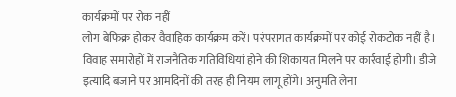कार्यक्रमों पर रोक नहीं
लोग बेफिक्र होकर वैवाहिक कार्यक्रम करें। परंपरागत कार्यक्रमों पर कोई रोकटोक नहीं है। विवाह समारोहों में राजनैतिक गतिविधियां होने की शिकायत मिलने पर कार्रवाई होगी। डीजे इत्यादि बजाने पर आमदिनों की तरह ही नियम लागू होंगे। अनुमति लेना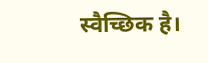स्वैच्छिक है।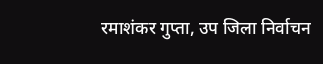रमाशंकर गुप्ता, उप जिला निर्वाचन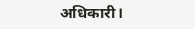अधिकारी।